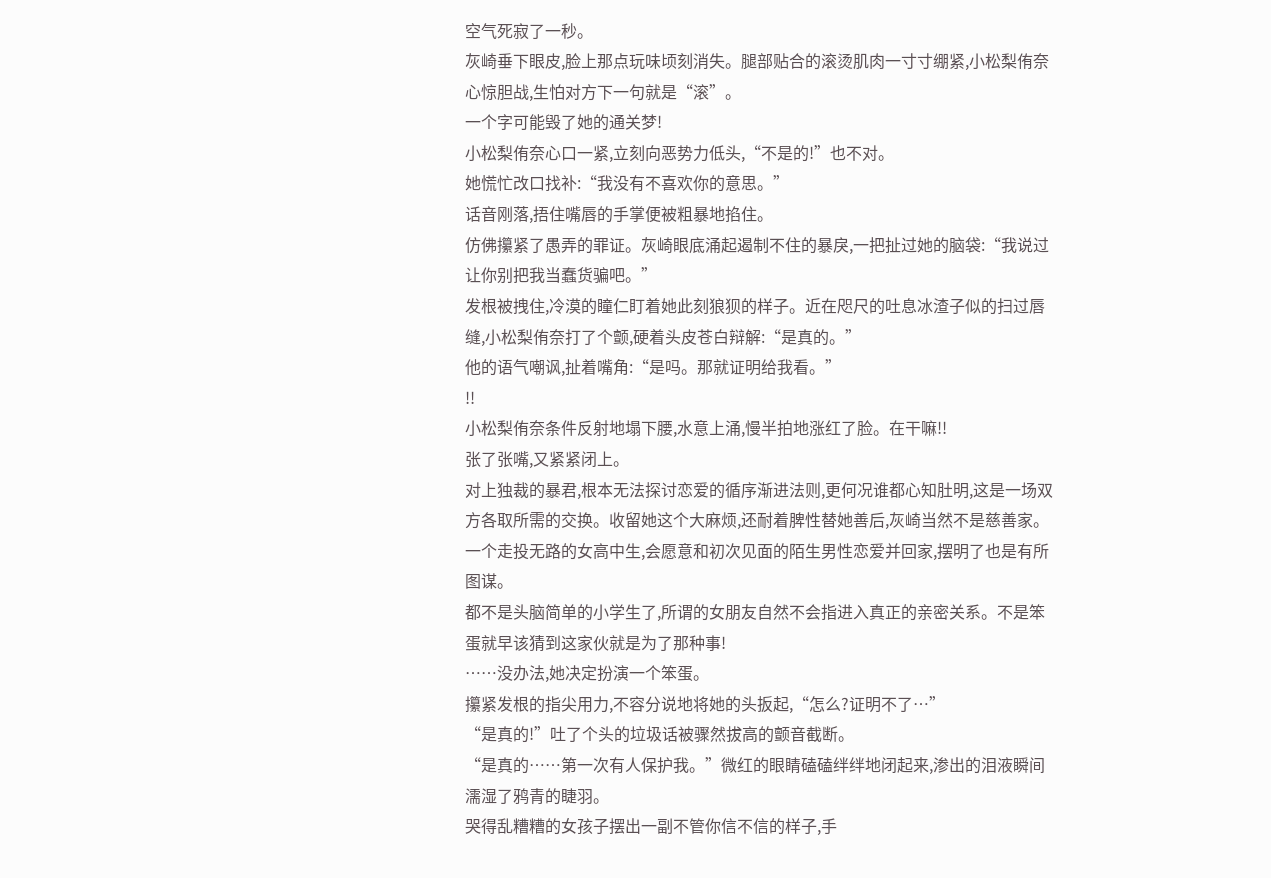空气死寂了一秒。
灰崎垂下眼皮,脸上那点玩味顷刻消失。腿部贴合的滚烫肌肉一寸寸绷紧,小松梨侑奈心惊胆战,生怕对方下一句就是“滚”。
一个字可能毁了她的通关梦!
小松梨侑奈心口一紧,立刻向恶势力低头,“不是的!”也不对。
她慌忙改口找补:“我没有不喜欢你的意思。”
话音刚落,捂住嘴唇的手掌便被粗暴地掐住。
仿佛攥紧了愚弄的罪证。灰崎眼底涌起遏制不住的暴戾,一把扯过她的脑袋:“我说过让你别把我当蠢货骗吧。”
发根被拽住,冷漠的瞳仁盯着她此刻狼狈的样子。近在咫尺的吐息冰渣子似的扫过唇缝,小松梨侑奈打了个颤,硬着头皮苍白辩解:“是真的。”
他的语气嘲讽,扯着嘴角:“是吗。那就证明给我看。”
!!
小松梨侑奈条件反射地塌下腰,水意上涌,慢半拍地涨红了脸。在干嘛!!
张了张嘴,又紧紧闭上。
对上独裁的暴君,根本无法探讨恋爱的循序渐进法则,更何况谁都心知肚明,这是一场双方各取所需的交换。收留她这个大麻烦,还耐着脾性替她善后,灰崎当然不是慈善家。
一个走投无路的女高中生,会愿意和初次见面的陌生男性恋爱并回家,摆明了也是有所图谋。
都不是头脑简单的小学生了,所谓的女朋友自然不会指进入真正的亲密关系。不是笨蛋就早该猜到这家伙就是为了那种事!
……没办法,她决定扮演一个笨蛋。
攥紧发根的指尖用力,不容分说地将她的头扳起,“怎么?证明不了…”
“是真的!”吐了个头的垃圾话被骤然拔高的颤音截断。
“是真的……第一次有人保护我。”微红的眼睛磕磕绊绊地闭起来,渗出的泪液瞬间濡湿了鸦青的睫羽。
哭得乱糟糟的女孩子摆出一副不管你信不信的样子,手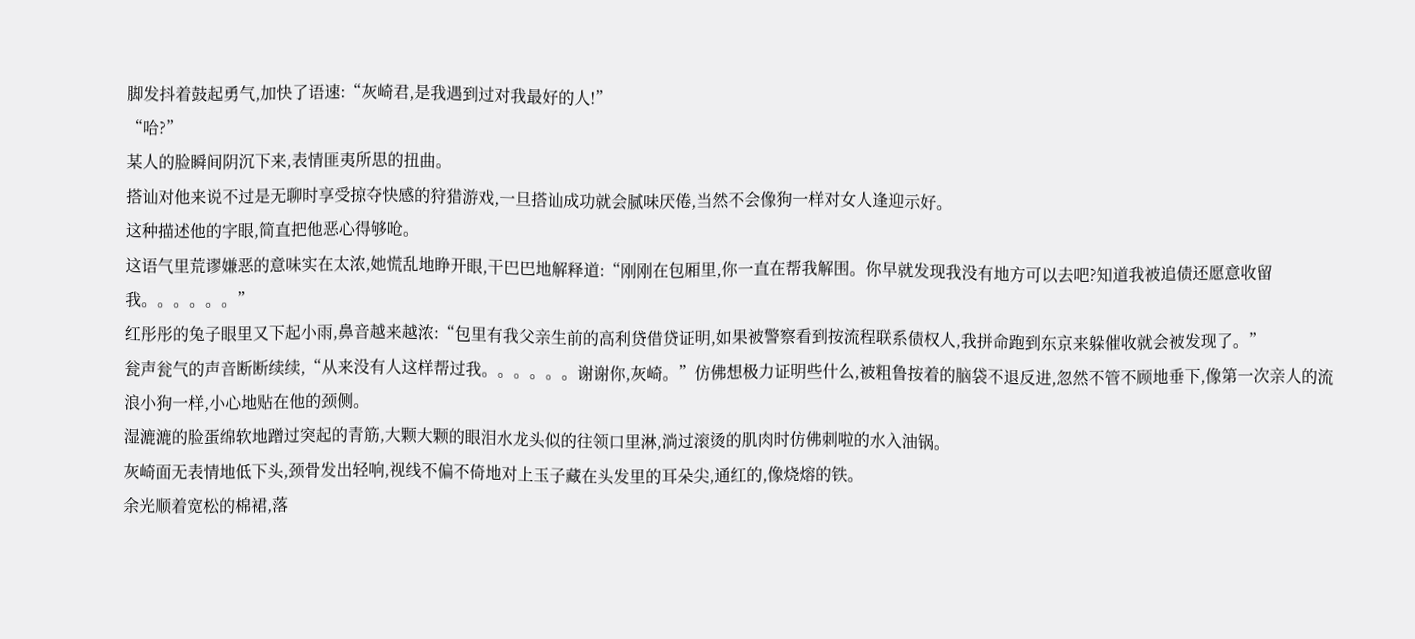脚发抖着鼓起勇气,加快了语速:“灰崎君,是我遇到过对我最好的人!”
“哈?”
某人的脸瞬间阴沉下来,表情匪夷所思的扭曲。
搭讪对他来说不过是无聊时享受掠夺快感的狩猎游戏,一旦搭讪成功就会腻味厌倦,当然不会像狗一样对女人逢迎示好。
这种描述他的字眼,简直把他恶心得够呛。
这语气里荒谬嫌恶的意味实在太浓,她慌乱地睁开眼,干巴巴地解释道:“刚刚在包厢里,你一直在帮我解围。你早就发现我没有地方可以去吧?知道我被追债还愿意收留我。。。。。。”
红彤彤的兔子眼里又下起小雨,鼻音越来越浓:“包里有我父亲生前的高利贷借贷证明,如果被警察看到按流程联系债权人,我拼命跑到东京来躲催收就会被发现了。”
瓮声瓮气的声音断断续续,“从来没有人这样帮过我。。。。。。谢谢你,灰崎。”仿佛想极力证明些什么,被粗鲁按着的脑袋不退反进,忽然不管不顾地垂下,像第一次亲人的流浪小狗一样,小心地贴在他的颈侧。
湿漉漉的脸蛋绵软地蹭过突起的青筋,大颗大颗的眼泪水龙头似的往领口里淋,淌过滚烫的肌肉时仿佛刺啦的水入油锅。
灰崎面无表情地低下头,颈骨发出轻响,视线不偏不倚地对上玉子藏在头发里的耳朵尖,通红的,像烧熔的铁。
余光顺着宽松的棉裙,落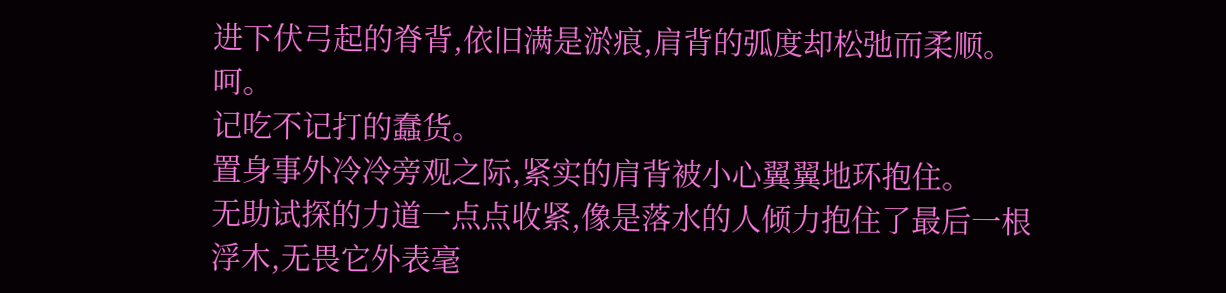进下伏弓起的脊背,依旧满是淤痕,肩背的弧度却松弛而柔顺。
呵。
记吃不记打的蠢货。
置身事外冷冷旁观之际,紧实的肩背被小心翼翼地环抱住。
无助试探的力道一点点收紧,像是落水的人倾力抱住了最后一根浮木,无畏它外表毫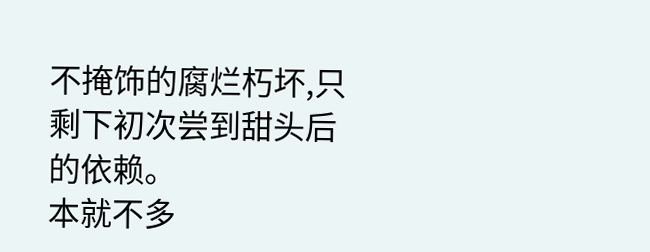不掩饰的腐烂朽坏,只剩下初次尝到甜头后的依赖。
本就不多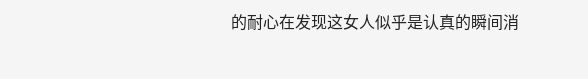的耐心在发现这女人似乎是认真的瞬间消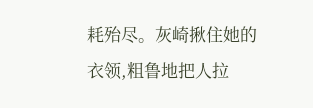耗殆尽。灰崎揪住她的衣领,粗鲁地把人拉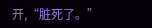开,“脏死了。”